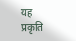यह प्रकृति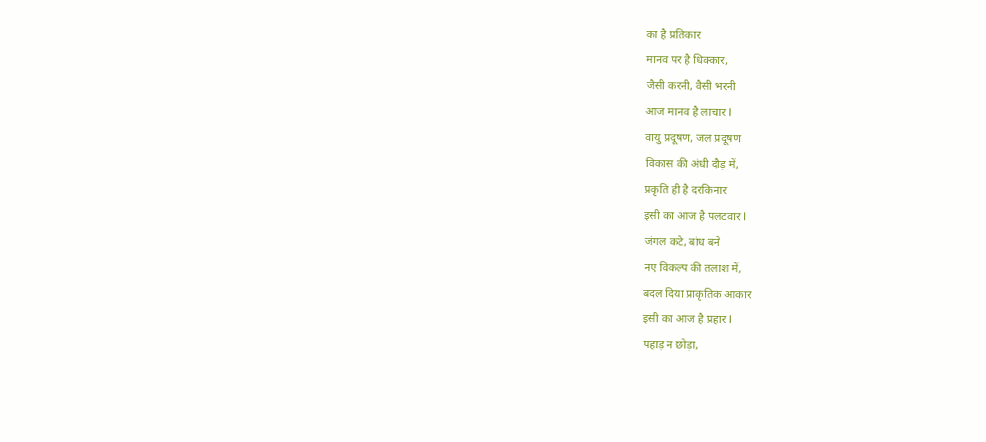का है प्रतिकार
मानव पर है धिक्कार,
जैसी करनी, वैसी भरनी
आज मानव है लाचार I
वायु प्रदूषण, जल प्रदूषण
विकास की अंधी दौड़ में,
प्रकृति ही है दरकिनार
इसी का आज है पलटवार I
जंगल कटे, बांध बने
नए विकल्प की तलाश में,
बदल दिया प्राकृतिक आकार
इसी का आज है प्रहार I
पहाड़ न छोड़ा,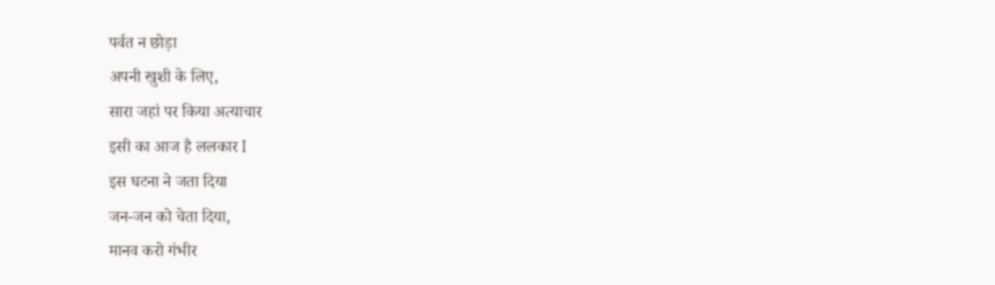पर्वत न छोड़ा
अपनी खुशी के लिए,
सारा जहां पर किया अत्याचार
इसी का आज है ललकार I
इस घटना ने जता दिया
जन-जन को चेता दिया,
मानव करो गंभीर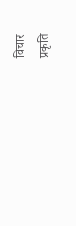विचार
प्रकृति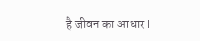है जीवन का आधार I